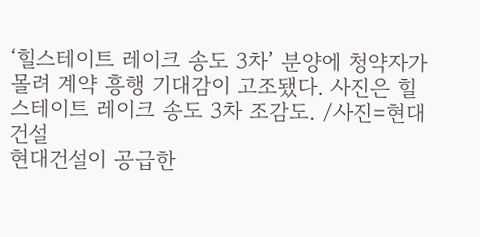‘힐스테이트 레이크 송도 3차’ 분양에 청약자가 몰려 계약 흥행 기대감이 고조됐다. 사진은 힐스테이트 레이크 송도 3차 조감도. /사진=현대건설
현대건설이 공급한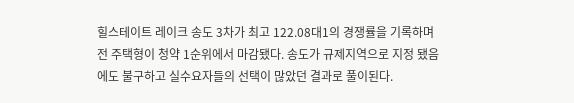힐스테이트 레이크 송도 3차가 최고 122.08대1의 경쟁률을 기록하며 전 주택형이 청약 1순위에서 마감됐다. 송도가 규제지역으로 지정 됐음에도 불구하고 실수요자들의 선택이 많았던 결과로 풀이된다.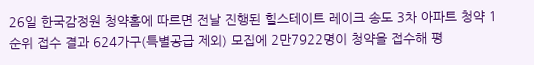26일 한국감정원 청약홈에 따르면 전날 진행된 힐스테이트 레이크 송도 3차 아파트 청약 1순위 접수 결과 624가구(특별공급 제외) 모집에 2만7922명이 청약을 접수해 평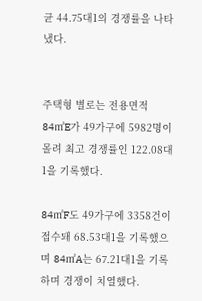균 44.75대1의 경쟁률을 나타냈다.


주택형 별로는 전용면적 84㎡E가 49가구에 5982명이 몰려 최고 경쟁률인 122.08대1을 기록했다.

84㎡F도 49가구에 3358건이 접수돼 68.53대1을 기록했으며 84㎡A는 67.21대1을 기록하며 경쟁이 치열했다.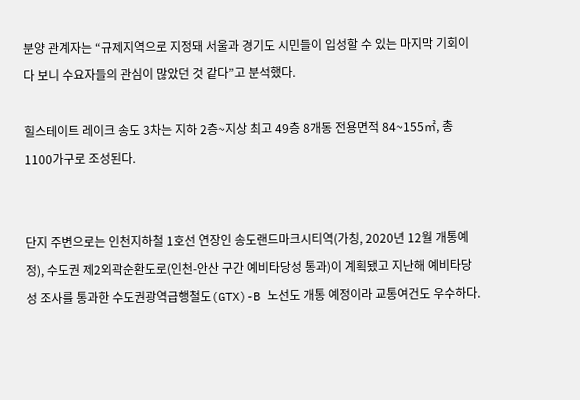분양 관계자는 “규제지역으로 지정돼 서울과 경기도 시민들이 입성할 수 있는 마지막 기회이다 보니 수요자들의 관심이 많았던 것 같다”고 분석했다.

힐스테이트 레이크 송도 3차는 지하 2층~지상 최고 49층 8개동 전용면적 84~155㎡, 총 1100가구로 조성된다.


단지 주변으로는 인천지하철 1호선 연장인 송도랜드마크시티역(가칭, 2020년 12월 개통예정), 수도권 제2외곽순환도로(인천-안산 구간 예비타당성 통과)이 계획됐고 지난해 예비타당성 조사를 통과한 수도권광역급행철도(GTX)-B 노선도 개통 예정이라 교통여건도 우수하다.